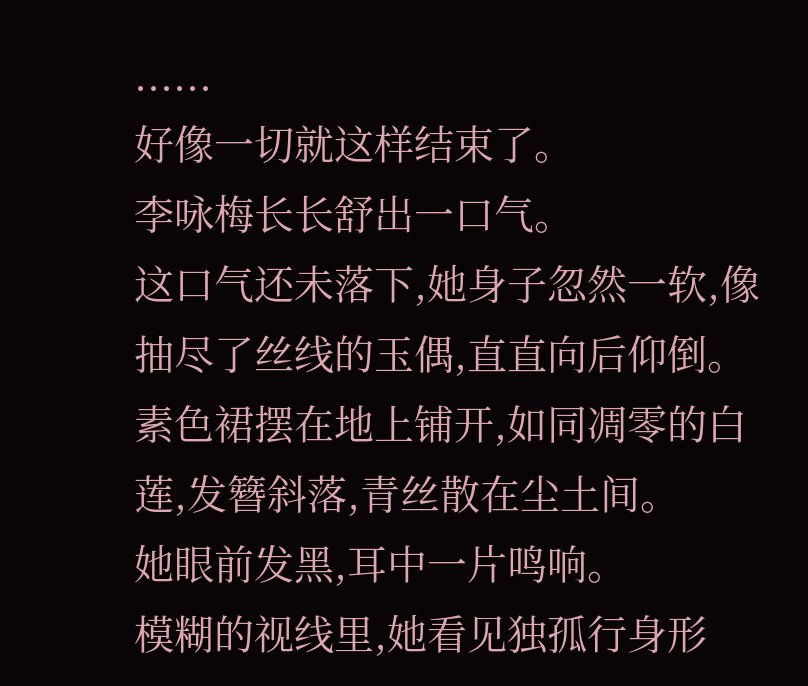......
好像一切就这样结束了。
李咏梅长长舒出一口气。
这口气还未落下,她身子忽然一软,像抽尽了丝线的玉偶,直直向后仰倒。素色裙摆在地上铺开,如同凋零的白莲,发簪斜落,青丝散在尘土间。
她眼前发黑,耳中一片鸣响。
模糊的视线里,她看见独孤行身形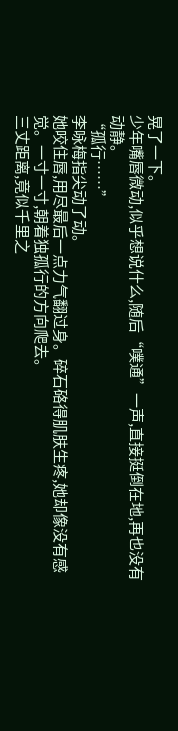晃了一下。
少年嘴唇微动,似乎想说什么,随后“噗通”一声,直接挺倒在地,再也没有动静。
“孤行……”
李咏梅指尖动了动。
她咬住唇,用尽最后一点力气翻过身。碎石硌得肌肤生疼,她却像没有感觉。一寸一寸,朝着独孤行的方向爬去。
三丈距离,竟似千里之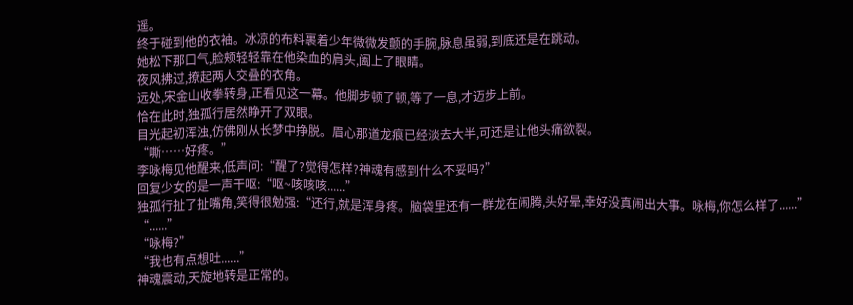遥。
终于碰到他的衣袖。冰凉的布料裹着少年微微发颤的手腕,脉息虽弱,到底还是在跳动。
她松下那口气,脸颊轻轻靠在他染血的肩头,阖上了眼睛。
夜风拂过,撩起两人交叠的衣角。
远处,宋金山收拳转身,正看见这一幕。他脚步顿了顿,等了一息,才迈步上前。
恰在此时,独孤行居然睁开了双眼。
目光起初浑浊,仿佛刚从长梦中挣脱。眉心那道龙痕已经淡去大半,可还是让他头痛欲裂。
“嘶……好疼。”
李咏梅见他醒来,低声问:“醒了?觉得怎样?神魂有感到什么不妥吗?”
回复少女的是一声干呕:“呕~咳咳咳......”
独孤行扯了扯嘴角,笑得很勉强:“还行,就是浑身疼。脑袋里还有一群龙在闹腾,头好晕,幸好没真闹出大事。咏梅,你怎么样了......”
“......”
“咏梅?”
“我也有点想吐......”
神魂震动,天旋地转是正常的。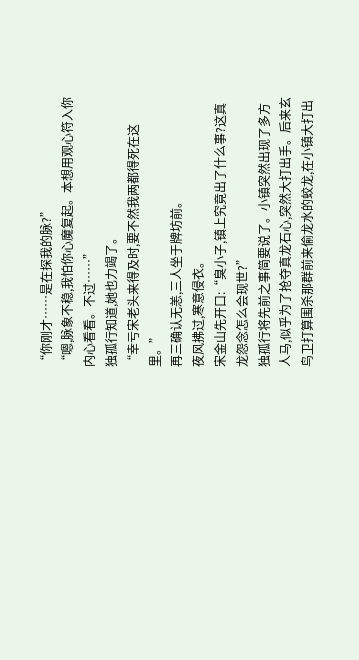“你刚才……是在探我的脉?”
“嗯,脉象不稳,我怕你心魔复起。本想用观心符入你内心看看。不过……”
独孤行知道,她也力竭了。
“幸亏宋老头来得及时,要不然我两都得死在这里。”
再三确认无恙,三人坐于牌坊前。
夜风拂过,寒意侵衣。
宋金山先开口:“臭小子,镇上究竟出了什么事?这真龙怨念怎么会现世?”
独孤行将先前之事简要说了。小镇突然出现了多方人马,似乎为了抢夺真龙石心,突然大打出手。后来玄鸟卫打算围杀那群前来偷龙水的蛟龙,在小镇大打出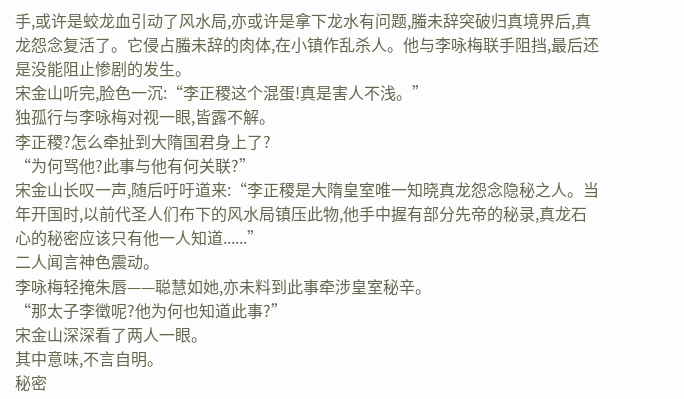手,或许是蛟龙血引动了风水局,亦或许是拿下龙水有问题,螣未辞突破归真境界后,真龙怨念复活了。它侵占螣未辞的肉体,在小镇作乱杀人。他与李咏梅联手阻挡,最后还是没能阻止惨剧的发生。
宋金山听完,脸色一沉:“李正稷这个混蛋!真是害人不浅。”
独孤行与李咏梅对视一眼,皆露不解。
李正稷?怎么牵扯到大隋国君身上了?
“为何骂他?此事与他有何关联?”
宋金山长叹一声,随后吁吁道来:“李正稷是大隋皇室唯一知晓真龙怨念隐秘之人。当年开国时,以前代圣人们布下的风水局镇压此物,他手中握有部分先帝的秘录,真龙石心的秘密应该只有他一人知道......”
二人闻言神色震动。
李咏梅轻掩朱唇——聪慧如她,亦未料到此事牵涉皇室秘辛。
“那太子李徵呢?他为何也知道此事?”
宋金山深深看了两人一眼。
其中意味,不言自明。
秘密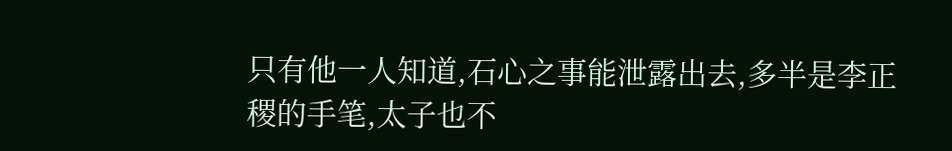只有他一人知道,石心之事能泄露出去,多半是李正稷的手笔,太子也不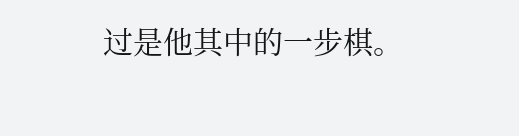过是他其中的一步棋。